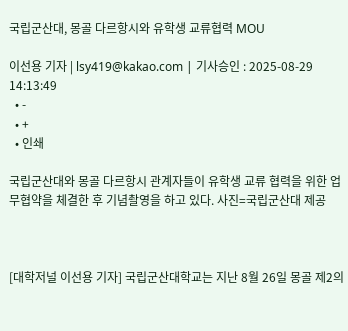국립군산대, 몽골 다르항시와 유학생 교류협력 MOU

이선용 기자 | lsy419@kakao.com | 기사승인 : 2025-08-29 14:13:49
  • -
  • +
  • 인쇄

국립군산대와 몽골 다르항시 관계자들이 유학생 교류 협력을 위한 업무협약을 체결한 후 기념촬영을 하고 있다. 사진=국립군산대 제공



[대학저널 이선용 기자] 국립군산대학교는 지난 8월 26일 몽골 제2의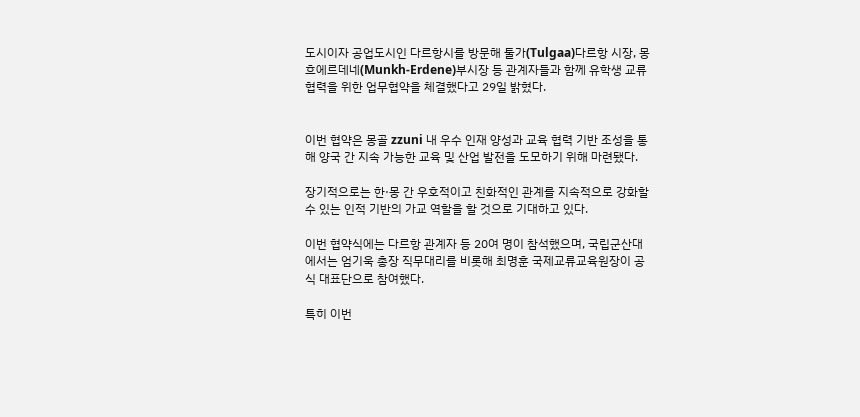도시이자 공업도시인 다르항시를 방문해 툴가(Tulgaa)다르항 시장, 몽흐에르데네(Munkh-Erdene)부시장 등 관계자들과 함께 유학생 교류 협력을 위한 업무협약을 체결했다고 29일 밝혔다.


이번 협약은 몽골 zzuni 내 우수 인재 양성과 교육 협력 기반 조성을 통해 양국 간 지속 가능한 교육 및 산업 발전을 도모하기 위해 마련됐다.

장기적으로는 한·몽 간 우호적이고 친화적인 관계를 지속적으로 강화할 수 있는 인적 기반의 가교 역할을 할 것으로 기대하고 있다.

이번 협약식에는 다르항 관계자 등 20여 명이 참석했으며, 국립군산대에서는 엄기욱 총장 직무대리를 비롯해 최명훈 국제교류교육원장이 공식 대표단으로 참여했다.

특히 이번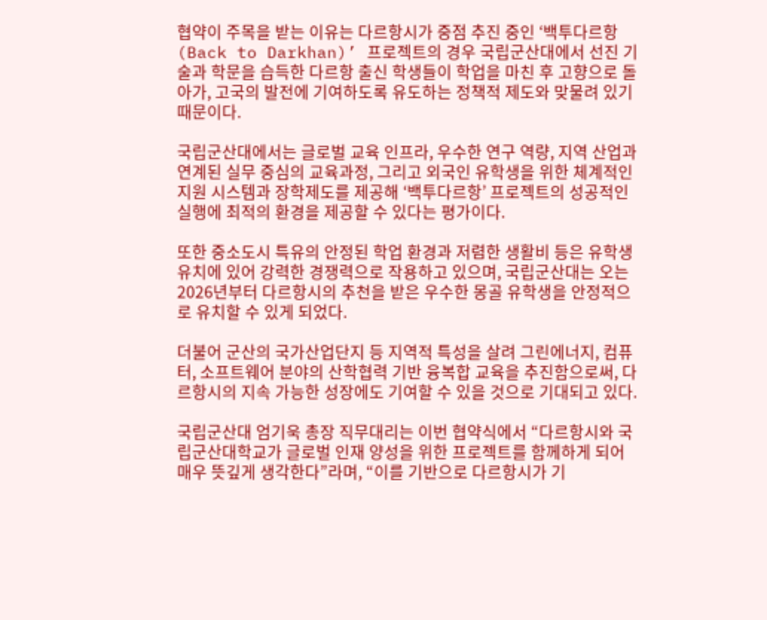협약이 주목을 받는 이유는 다르항시가 중점 추진 중인 ‘백투다르항(Back to Darkhan)’ 프로젝트의 경우 국립군산대에서 선진 기술과 학문을 습득한 다르항 출신 학생들이 학업을 마친 후 고향으로 돌아가, 고국의 발전에 기여하도록 유도하는 정책적 제도와 맞물려 있기 때문이다.

국립군산대에서는 글로벌 교육 인프라, 우수한 연구 역량, 지역 산업과 연계된 실무 중심의 교육과정, 그리고 외국인 유학생을 위한 체계적인 지원 시스템과 장학제도를 제공해 ‘백투다르항’ 프로젝트의 성공적인 실행에 최적의 환경을 제공할 수 있다는 평가이다.

또한 중소도시 특유의 안정된 학업 환경과 저렴한 생활비 등은 유학생 유치에 있어 강력한 경쟁력으로 작용하고 있으며, 국립군산대는 오는 2026년부터 다르항시의 추천을 받은 우수한 몽골 유학생을 안정적으로 유치할 수 있게 되었다.

더불어 군산의 국가산업단지 등 지역적 특성을 살려 그린에너지, 컴퓨터, 소프트웨어 분야의 산학협력 기반 융복합 교육을 추진함으로써, 다르항시의 지속 가능한 성장에도 기여할 수 있을 것으로 기대되고 있다.

국립군산대 엄기욱 총장 직무대리는 이번 협약식에서 “다르항시와 국립군산대학교가 글로벌 인재 양성을 위한 프로젝트를 함께하게 되어 매우 뜻깊게 생각한다”라며, “이를 기반으로 다르항시가 기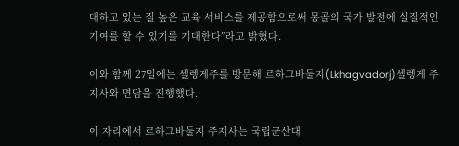대하고 있는 질 높은 교육 서비스를 제공함으로써 몽골의 국가 발전에 실질적인 기여를 할 수 있기를 기대한다”라고 밝혔다.

이와 함께 27일에는 셀렝게주를 방문해 르하그바둘지(Lkhagvadorj)셀렝게 주지사와 면담을 진행했다.

이 자리에서 르하그바둘지 주지사는 국립군산대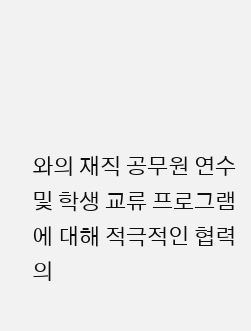와의 재직 공무원 연수 및 학생 교류 프로그램에 대해 적극적인 협력 의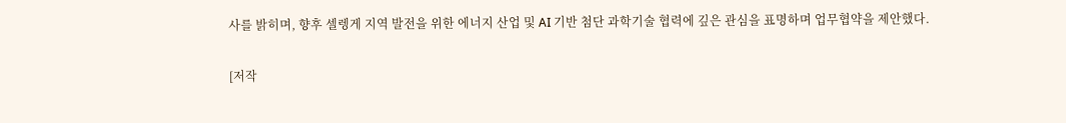사를 밝히며, 향후 셀렝게 지역 발전을 위한 에너지 산업 및 AI 기반 첨단 과학기술 협력에 깊은 관심을 표명하며 업무협약을 제안했다.

[저작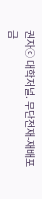권자ⓒ 대학저널. 무단전재-재배포 금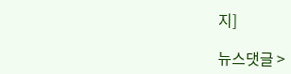지]

뉴스댓글 >